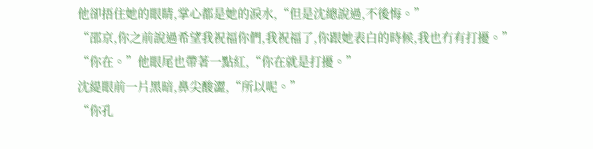他卻捂住她的眼睛,掌心都是她的淚水,“但是沈總說過,不後悔。”
“邵京,你之前說過希望我祝福你們,我祝福了,你跟她表白的時候,我也冇有打擾。”
“你在。”他眼尾也帶著一點紅,“你在就是打擾。”
沈緹眼前一片黑暗,鼻尖酸澀,“所以呢。”
“你孔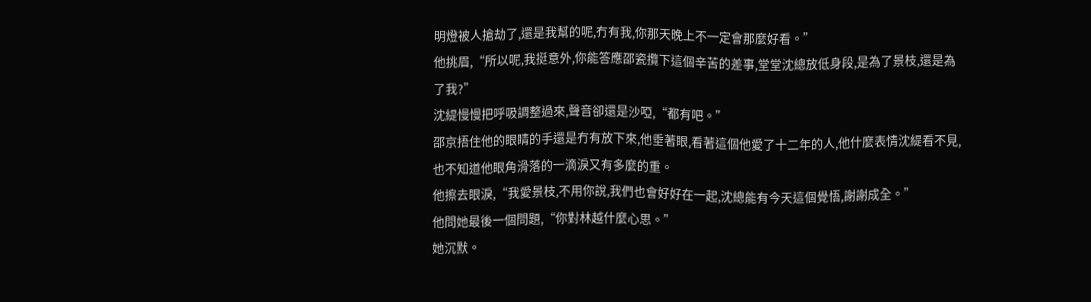明燈被人搶劫了,還是我幫的呢,冇有我,你那天晚上不一定會那麼好看。”
他挑眉,“所以呢,我挺意外,你能答應邵瓷攬下這個辛苦的差事,堂堂沈總放低身段,是為了景枝,還是為了我?”
沈緹慢慢把呼吸調整過來,聲音卻還是沙啞,“都有吧。”
邵京捂住他的眼睛的手還是冇有放下來,他垂著眼,看著這個他愛了十二年的人,他什麼表情沈緹看不見,也不知道他眼角滑落的一滴淚又有多麼的重。
他擦去眼淚,“我愛景枝,不用你說,我們也會好好在一起,沈總能有今天這個覺悟,謝謝成全。”
他問她最後一個問題,“你對林越什麼心思。”
她沉默。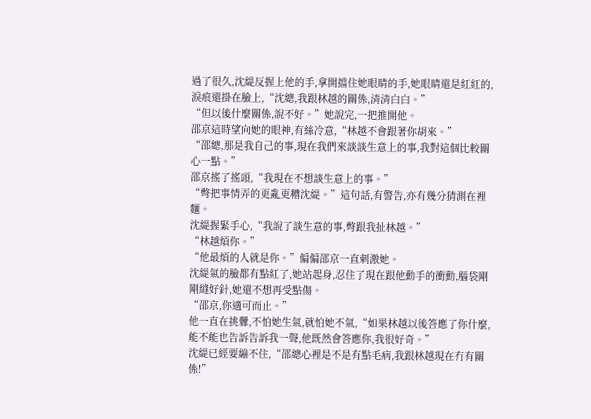過了很久,沈緹反握上他的手,拿開擋住她眼睛的手,她眼睛還是紅紅的,淚痕還掛在臉上,“沈總,我跟林越的關係,清清白白。”
“但以後什麼關係,說不好。”她說完,一把推開他。
邵京這時望向她的眼神,有絲冷意,“林越不會跟著你胡來。”
“邵總,那是我自己的事,現在我們來談談生意上的事,我對這個比較關心一點。”
邵京搖了搖頭,“我現在不想談生意上的事。”
“彆把事情弄的更亂更糟沈緹。”這句話,有警告,亦有幾分猜測在裡麵。
沈緹握緊手心,“我說了談生意的事,彆跟我扯林越。”
“林越煩你。”
“他最煩的人就是你。”偏偏邵京一直刺激她。
沈緹氣的臉都有點紅了,她站起身,忍住了現在跟他動手的衝動,腦袋剛剛縫好針,她還不想再受點傷。
“邵京,你適可而止。”
他一直在挑釁,不怕她生氣,就怕她不氣,“如果林越以後答應了你什麼,能不能也告訴告訴我一聲,他既然會答應你,我很好奇。”
沈緹已經要繃不住,“邵總心裡是不是有點毛病,我跟林越現在冇有關係!”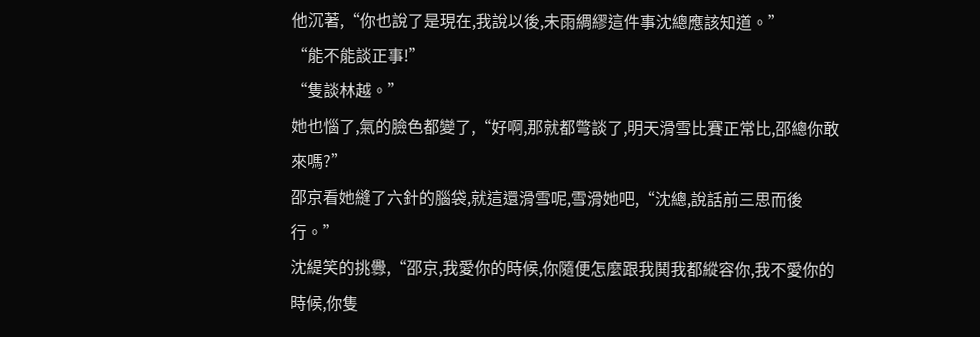他沉著,“你也說了是現在,我說以後,未雨綢繆這件事沈總應該知道。”
“能不能談正事!”
“隻談林越。”
她也惱了,氣的臉色都變了,“好啊,那就都彆談了,明天滑雪比賽正常比,邵總你敢來嗎?”
邵京看她縫了六針的腦袋,就這還滑雪呢,雪滑她吧,“沈總,說話前三思而後行。”
沈緹笑的挑釁,“邵京,我愛你的時候,你隨便怎麼跟我鬨我都縱容你,我不愛你的時候,你隻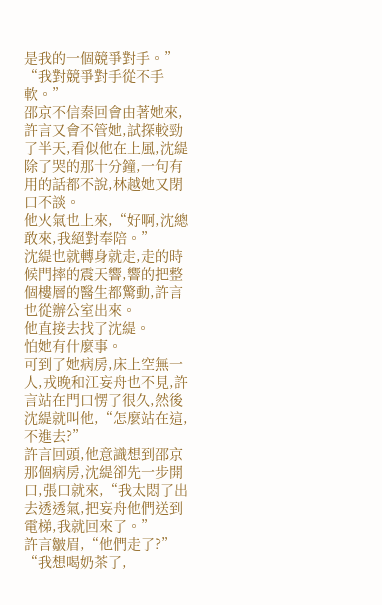是我的一個競爭對手。”
“我對競爭對手從不手軟。”
邵京不信秦回會由著她來,許言又會不管她,試探較勁了半天,看似他在上風,沈緹除了哭的那十分鐘,一句有用的話都不說,林越她又閉口不談。
他火氣也上來,“好啊,沈總敢來,我絕對奉陪。”
沈緹也就轉身就走,走的時候門摔的震天響,響的把整個樓層的醫生都驚動,許言也從辦公室出來。
他直接去找了沈緹。
怕她有什麼事。
可到了她病房,床上空無一人,戎晚和江妄舟也不見,許言站在門口愣了很久,然後沈緹就叫他,“怎麼站在這,不進去?”
許言回頭,他意識想到邵京那個病房,沈緹卻先一步開口,張口就來,“我太悶了出去透透氣,把妄舟他們送到電梯,我就回來了。”
許言皺眉,“他們走了?”
“我想喝奶茶了,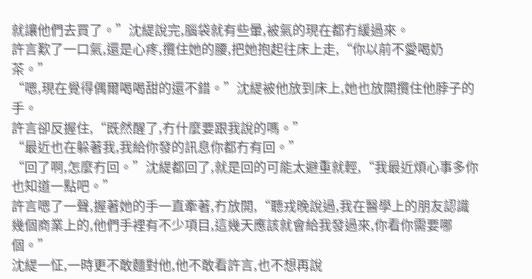就讓他們去買了。”沈緹說完,腦袋就有些暈,被氣的現在都冇緩過來。
許言歎了一口氣,還是心疼,攬住她的腰,把她抱起往床上走,“你以前不愛喝奶茶。”
“嗯,現在覺得偶爾喝喝甜的還不錯。”沈緹被他放到床上,她也放開攬住他脖子的手。
許言卻反握住,“既然醒了,冇什麼要跟我說的嗎。”
“最近也在躲著我,我給你發的訊息你都冇有回。”
“回了啊,怎麼冇回。”沈緹都回了,就是回的可能太避重就輕,“我最近煩心事多你也知道一點吧。”
許言嗯了一聲,握著她的手一直牽著,冇放開,“聽戎晚說過,我在醫學上的朋友認識幾個商業上的,他們手裡有不少項目,這幾天應該就會給我發過來,你看你需要哪個。”
沈緹一怔,一時更不敢麵對他,他不敢看許言,也不想再說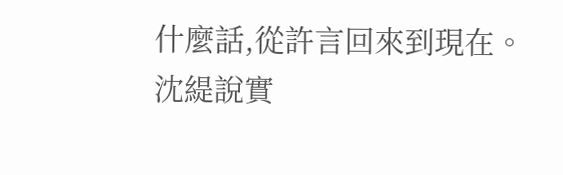什麼話,從許言回來到現在。
沈緹說實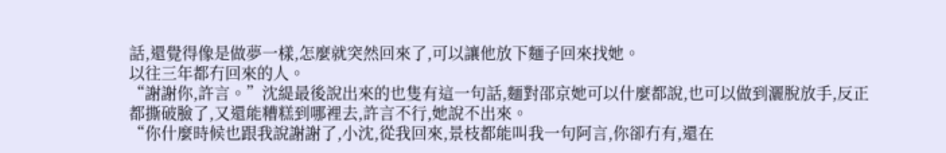話,還覺得像是做夢一樣,怎麼就突然回來了,可以讓他放下麵子回來找她。
以往三年都冇回來的人。
“謝謝你,許言。”沈緹最後說出來的也隻有這一句話,麵對邵京她可以什麼都說,也可以做到灑脫放手,反正都撕破臉了,又還能糟糕到哪裡去,許言不行,她說不出來。
“你什麼時候也跟我說謝謝了,小沈,從我回來,景枝都能叫我一句阿言,你卻冇有,還在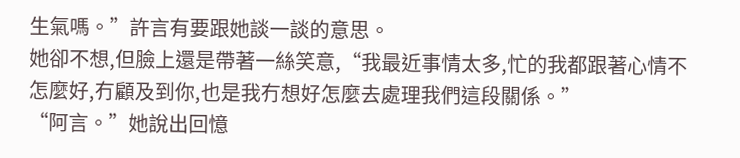生氣嗎。”許言有要跟她談一談的意思。
她卻不想,但臉上還是帶著一絲笑意,“我最近事情太多,忙的我都跟著心情不怎麼好,冇顧及到你,也是我冇想好怎麼去處理我們這段關係。”
“阿言。”她說出回憶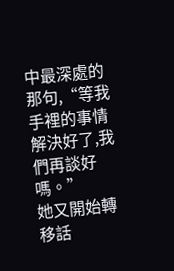中最深處的那句,“等我手裡的事情解決好了,我們再談好嗎。”
她又開始轉移話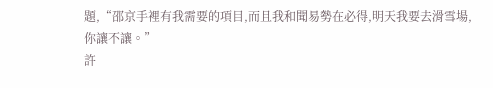題,“邵京手裡有我需要的項目,而且我和聞易勢在必得,明天我要去滑雪場,你讓不讓。”
許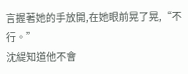言握著她的手放開,在她眼前晃了晃,“不行。”
沈緹知道他不會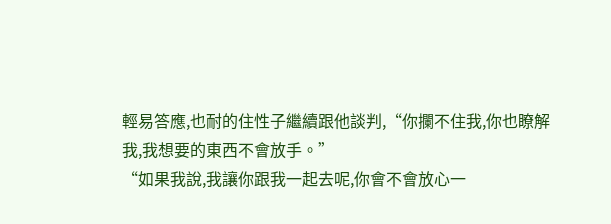輕易答應,也耐的住性子繼續跟他談判,“你攔不住我,你也瞭解我,我想要的東西不會放手。”
“如果我說,我讓你跟我一起去呢,你會不會放心一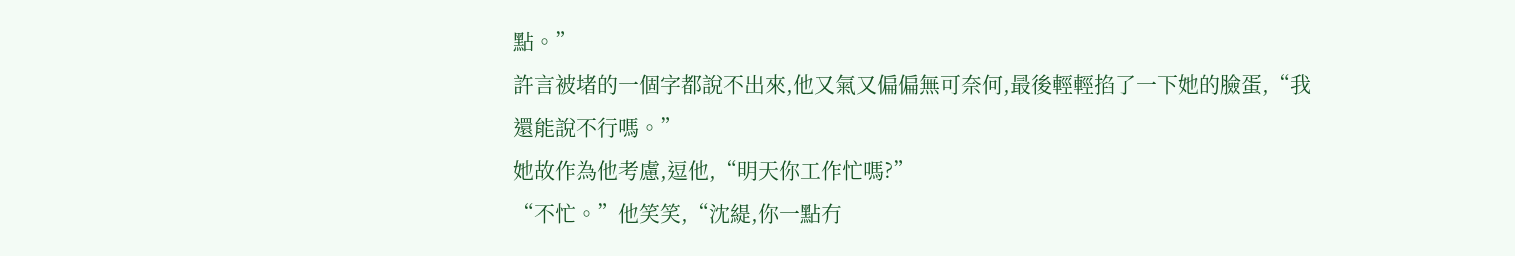點。”
許言被堵的一個字都說不出來,他又氣又偏偏無可奈何,最後輕輕掐了一下她的臉蛋,“我還能說不行嗎。”
她故作為他考慮,逗他,“明天你工作忙嗎?”
“不忙。”他笑笑,“沈緹,你一點冇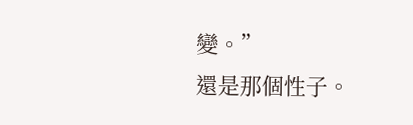變。”
還是那個性子。